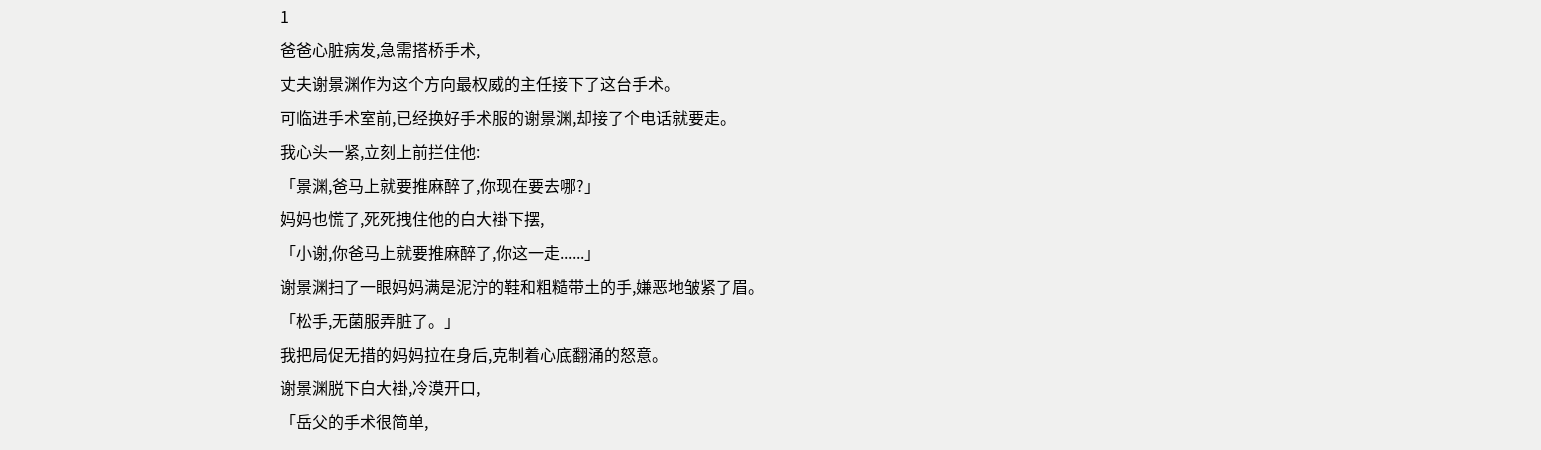1
爸爸心脏病发,急需搭桥手术,
丈夫谢景渊作为这个方向最权威的主任接下了这台手术。
可临进手术室前,已经换好手术服的谢景渊,却接了个电话就要走。
我心头一紧,立刻上前拦住他:
「景渊,爸马上就要推麻醉了,你现在要去哪?」
妈妈也慌了,死死拽住他的白大褂下摆,
「小谢,你爸马上就要推麻醉了,你这一走......」
谢景渊扫了一眼妈妈满是泥泞的鞋和粗糙带土的手,嫌恶地皱紧了眉。
「松手,无菌服弄脏了。」
我把局促无措的妈妈拉在身后,克制着心底翻涌的怒意。
谢景渊脱下白大褂,冷漠开口,
「岳父的手术很简单,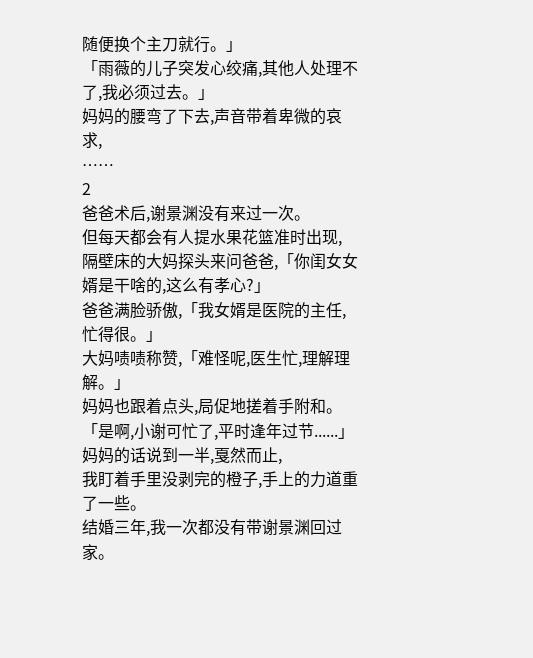随便换个主刀就行。」
「雨薇的儿子突发心绞痛,其他人处理不了,我必须过去。」
妈妈的腰弯了下去,声音带着卑微的哀求,
……
2
爸爸术后,谢景渊没有来过一次。
但每天都会有人提水果花篮准时出现,
隔壁床的大妈探头来问爸爸,「你闺女女婿是干啥的,这么有孝心?」
爸爸满脸骄傲,「我女婿是医院的主任,忙得很。」
大妈啧啧称赞,「难怪呢,医生忙,理解理解。」
妈妈也跟着点头,局促地搓着手附和。
「是啊,小谢可忙了,平时逢年过节......」
妈妈的话说到一半,戛然而止,
我盯着手里没剥完的橙子,手上的力道重了一些。
结婚三年,我一次都没有带谢景渊回过家。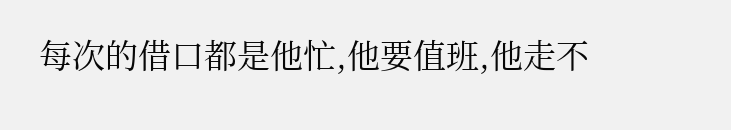每次的借口都是他忙,他要值班,他走不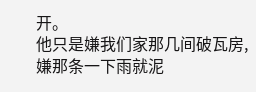开。
他只是嫌我们家那几间破瓦房,嫌那条一下雨就泥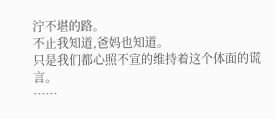泞不堪的路。
不止我知道,爸妈也知道。
只是我们都心照不宣的维持着这个体面的谎言。
……